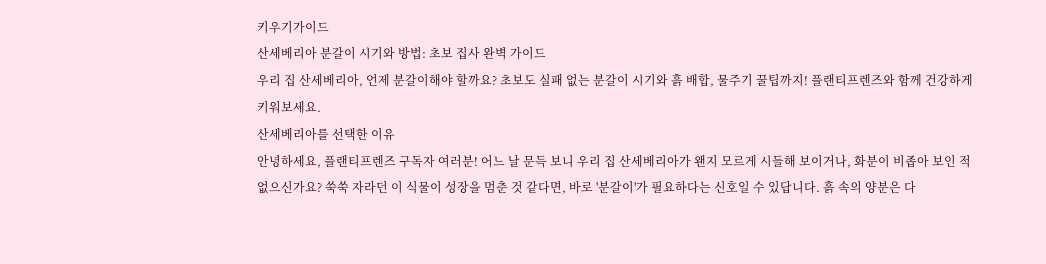키우기가이드
산세베리아 분갈이 시기와 방법: 초보 집사 완벽 가이드
우리 집 산세베리아, 언제 분갈이해야 할까요? 초보도 실패 없는 분갈이 시기와 흙 배합, 물주기 꿀팁까지! 플랜티프렌즈와 함께 건강하게 키워보세요.
산세베리아를 선택한 이유
안녕하세요, 플랜티프렌즈 구독자 여러분! 어느 날 문득 보니 우리 집 산세베리아가 왠지 모르게 시들해 보이거나, 화분이 비좁아 보인 적 없으신가요? 쑥쑥 자라던 이 식물이 성장을 멈춘 것 같다면, 바로 '분갈이'가 필요하다는 신호일 수 있답니다. 흙 속의 양분은 다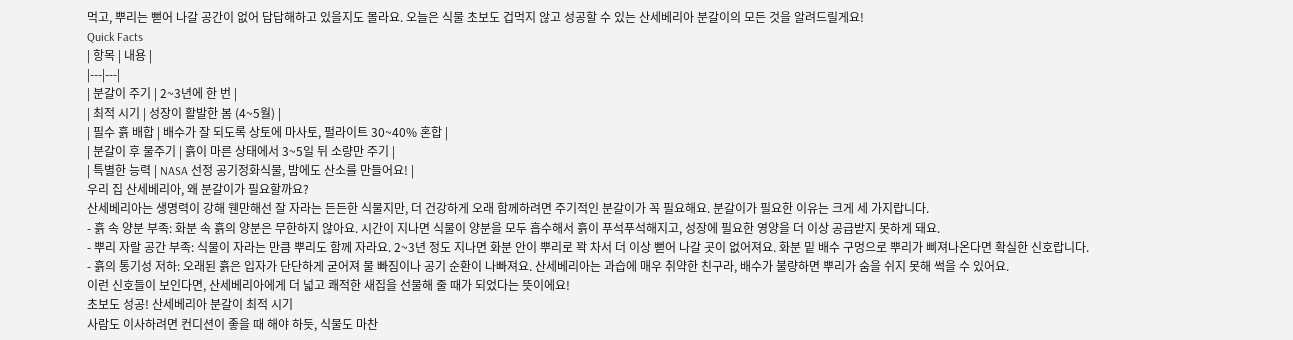먹고, 뿌리는 뻗어 나갈 공간이 없어 답답해하고 있을지도 몰라요. 오늘은 식물 초보도 겁먹지 않고 성공할 수 있는 산세베리아 분갈이의 모든 것을 알려드릴게요!
Quick Facts
| 항목 | 내용 |
|---|---|
| 분갈이 주기 | 2~3년에 한 번 |
| 최적 시기 | 성장이 활발한 봄 (4~5월) |
| 필수 흙 배합 | 배수가 잘 되도록 상토에 마사토, 펄라이트 30~40% 혼합 |
| 분갈이 후 물주기 | 흙이 마른 상태에서 3~5일 뒤 소량만 주기 |
| 특별한 능력 | NASA 선정 공기정화식물, 밤에도 산소를 만들어요! |
우리 집 산세베리아, 왜 분갈이가 필요할까요?
산세베리아는 생명력이 강해 웬만해선 잘 자라는 든든한 식물지만, 더 건강하게 오래 함께하려면 주기적인 분갈이가 꼭 필요해요. 분갈이가 필요한 이유는 크게 세 가지랍니다.
- 흙 속 양분 부족: 화분 속 흙의 양분은 무한하지 않아요. 시간이 지나면 식물이 양분을 모두 흡수해서 흙이 푸석푸석해지고, 성장에 필요한 영양을 더 이상 공급받지 못하게 돼요.
- 뿌리 자랄 공간 부족: 식물이 자라는 만큼 뿌리도 함께 자라요. 2~3년 정도 지나면 화분 안이 뿌리로 꽉 차서 더 이상 뻗어 나갈 곳이 없어져요. 화분 밑 배수 구멍으로 뿌리가 삐져나온다면 확실한 신호랍니다.
- 흙의 통기성 저하: 오래된 흙은 입자가 단단하게 굳어져 물 빠짐이나 공기 순환이 나빠져요. 산세베리아는 과습에 매우 취약한 친구라, 배수가 불량하면 뿌리가 숨을 쉬지 못해 썩을 수 있어요.
이런 신호들이 보인다면, 산세베리아에게 더 넓고 쾌적한 새집을 선물해 줄 때가 되었다는 뜻이에요!
초보도 성공! 산세베리아 분갈이 최적 시기
사람도 이사하려면 컨디션이 좋을 때 해야 하듯, 식물도 마찬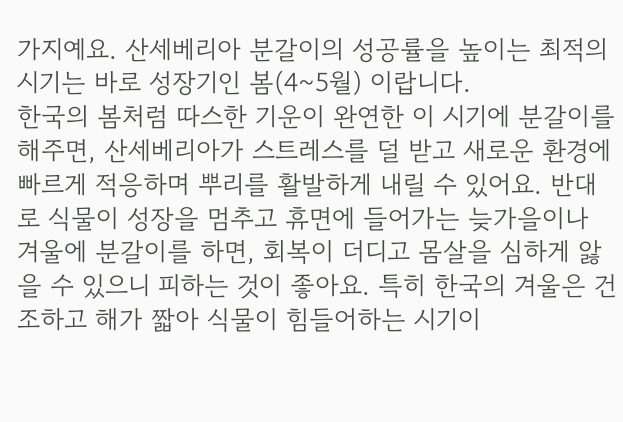가지예요. 산세베리아 분갈이의 성공률을 높이는 최적의 시기는 바로 성장기인 봄(4~5월) 이랍니다.
한국의 봄처럼 따스한 기운이 완연한 이 시기에 분갈이를 해주면, 산세베리아가 스트레스를 덜 받고 새로운 환경에 빠르게 적응하며 뿌리를 활발하게 내릴 수 있어요. 반대로 식물이 성장을 멈추고 휴면에 들어가는 늦가을이나 겨울에 분갈이를 하면, 회복이 더디고 몸살을 심하게 앓을 수 있으니 피하는 것이 좋아요. 특히 한국의 겨울은 건조하고 해가 짧아 식물이 힘들어하는 시기이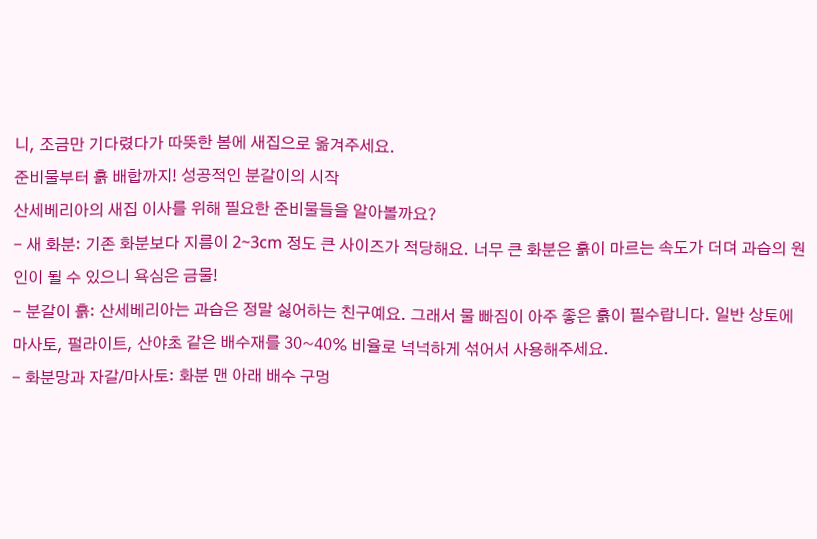니, 조금만 기다렸다가 따뜻한 봄에 새집으로 옮겨주세요.
준비물부터 흙 배합까지! 성공적인 분갈이의 시작
산세베리아의 새집 이사를 위해 필요한 준비물들을 알아볼까요?
- 새 화분: 기존 화분보다 지름이 2~3cm 정도 큰 사이즈가 적당해요. 너무 큰 화분은 흙이 마르는 속도가 더뎌 과습의 원인이 될 수 있으니 욕심은 금물!
- 분갈이 흙: 산세베리아는 과습은 정말 싫어하는 친구예요. 그래서 물 빠짐이 아주 좋은 흙이 필수랍니다. 일반 상토에 마사토, 펄라이트, 산야초 같은 배수재를 30~40% 비율로 넉넉하게 섞어서 사용해주세요.
- 화분망과 자갈/마사토: 화분 맨 아래 배수 구멍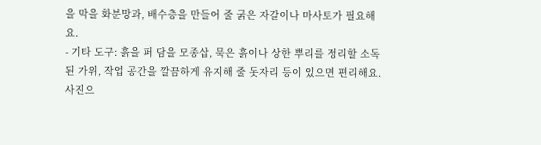을 막을 화분망과, 배수층을 만들어 줄 굵은 자갈이나 마사토가 필요해요.
- 기타 도구: 흙을 퍼 담을 모종삽, 묵은 흙이나 상한 뿌리를 정리할 소독된 가위, 작업 공간을 깔끔하게 유지해 줄 돗자리 등이 있으면 편리해요.
사진으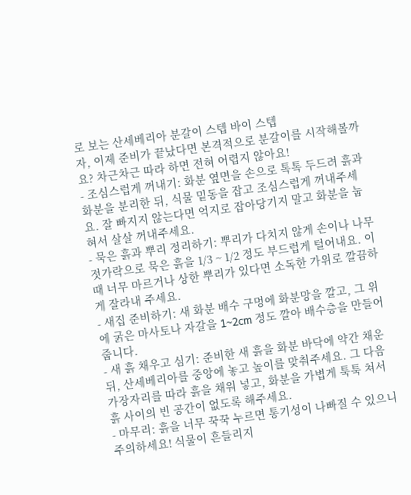로 보는 산세베리아 분갈이 스텝 바이 스텝
자, 이제 준비가 끝났다면 본격적으로 분갈이를 시작해볼까요? 차근차근 따라 하면 전혀 어렵지 않아요!
- 조심스럽게 꺼내기: 화분 옆면을 손으로 톡톡 두드려 흙과 화분을 분리한 뒤, 식물 밑동을 잡고 조심스럽게 꺼내주세요. 잘 빠지지 않는다면 억지로 잡아당기지 말고 화분을 눕혀서 살살 꺼내주세요.
- 묵은 흙과 뿌리 정리하기: 뿌리가 다치지 않게 손이나 나무젓가락으로 묵은 흙을 1/3 ~ 1/2 정도 부드럽게 털어내요. 이때 너무 마르거나 상한 뿌리가 있다면 소독한 가위로 깔끔하게 잘라내 주세요.
- 새집 준비하기: 새 화분 배수 구멍에 화분망을 깔고, 그 위에 굵은 마사토나 자갈을 1~2cm 정도 깔아 배수층을 만들어 줍니다.
- 새 흙 채우고 심기: 준비한 새 흙을 화분 바닥에 약간 채운 뒤, 산세베리아를 중앙에 놓고 높이를 맞춰주세요. 그 다음 가장자리를 따라 흙을 채워 넣고, 화분을 가볍게 툭툭 쳐서 흙 사이의 빈 공간이 없도록 해주세요.
- 마무리: 흙을 너무 꾹꾹 누르면 통기성이 나빠질 수 있으니 주의하세요! 식물이 흔들리지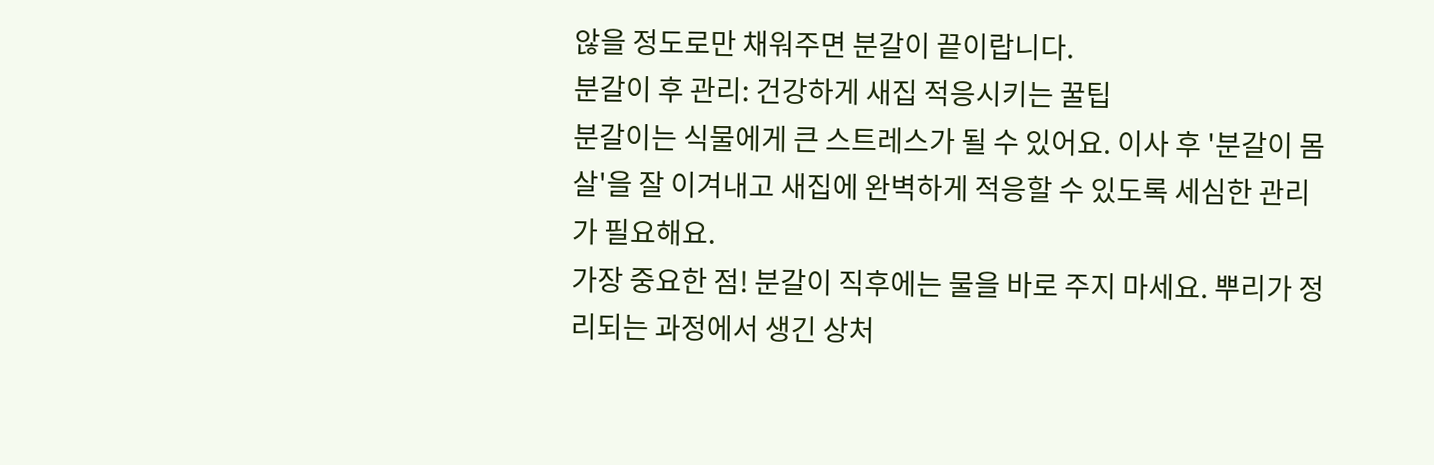않을 정도로만 채워주면 분갈이 끝이랍니다.
분갈이 후 관리: 건강하게 새집 적응시키는 꿀팁
분갈이는 식물에게 큰 스트레스가 될 수 있어요. 이사 후 '분갈이 몸살'을 잘 이겨내고 새집에 완벽하게 적응할 수 있도록 세심한 관리가 필요해요.
가장 중요한 점! 분갈이 직후에는 물을 바로 주지 마세요. 뿌리가 정리되는 과정에서 생긴 상처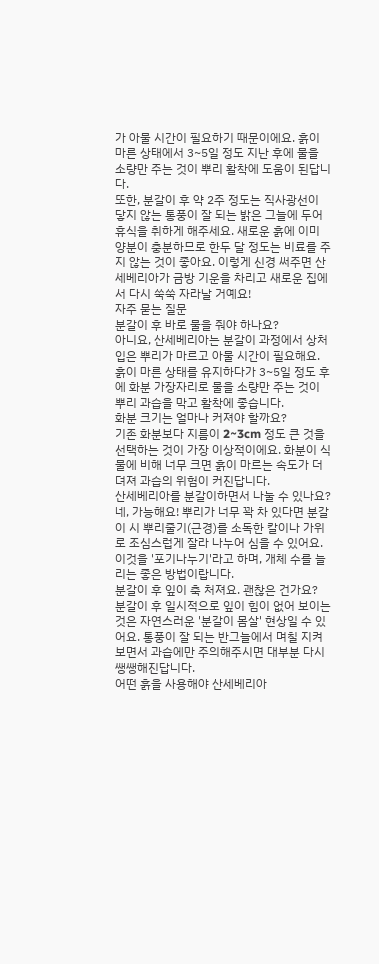가 아물 시간이 필요하기 때문이에요. 흙이 마른 상태에서 3~5일 정도 지난 후에 물을 소량만 주는 것이 뿌리 활착에 도움이 된답니다.
또한, 분갈이 후 약 2주 정도는 직사광선이 닿지 않는 통풍이 잘 되는 밝은 그늘에 두어 휴식을 취하게 해주세요. 새로운 흙에 이미 양분이 충분하므로 한두 달 정도는 비료를 주지 않는 것이 좋아요. 이렇게 신경 써주면 산세베리아가 금방 기운을 차리고 새로운 집에서 다시 쑥쑥 자라날 거예요!
자주 묻는 질문
분갈이 후 바로 물을 줘야 하나요?
아니요, 산세베리아는 분갈이 과정에서 상처 입은 뿌리가 마르고 아물 시간이 필요해요. 흙이 마른 상태를 유지하다가 3~5일 정도 후에 화분 가장자리로 물을 소량만 주는 것이 뿌리 과습을 막고 활착에 좋습니다.
화분 크기는 얼마나 커져야 할까요?
기존 화분보다 지름이 2~3cm 정도 큰 것을 선택하는 것이 가장 이상적이에요. 화분이 식물에 비해 너무 크면 흙이 마르는 속도가 더뎌져 과습의 위험이 커진답니다.
산세베리아를 분갈이하면서 나눌 수 있나요?
네, 가능해요! 뿌리가 너무 꽉 차 있다면 분갈이 시 뿌리줄기(근경)를 소독한 칼이나 가위로 조심스럽게 잘라 나누어 심을 수 있어요. 이것을 '포기나누기'라고 하며, 개체 수를 늘리는 좋은 방법이랍니다.
분갈이 후 잎이 축 처져요. 괜찮은 건가요?
분갈이 후 일시적으로 잎이 힘이 없어 보이는 것은 자연스러운 '분갈이 몸살' 현상일 수 있어요. 통풍이 잘 되는 반그늘에서 며칠 지켜보면서 과습에만 주의해주시면 대부분 다시 쌩쌩해진답니다.
어떤 흙을 사용해야 산세베리아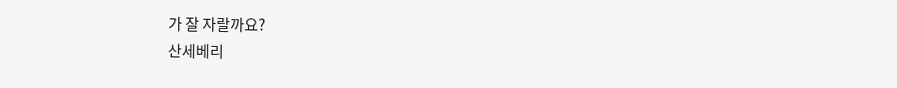가 잘 자랄까요?
산세베리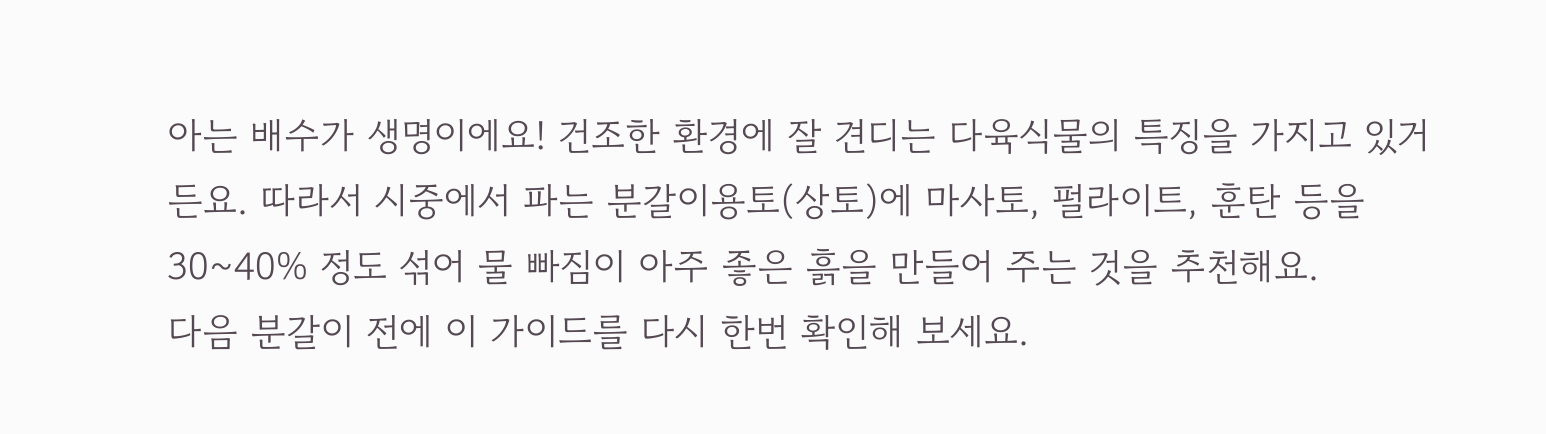아는 배수가 생명이에요! 건조한 환경에 잘 견디는 다육식물의 특징을 가지고 있거든요. 따라서 시중에서 파는 분갈이용토(상토)에 마사토, 펄라이트, 훈탄 등을 30~40% 정도 섞어 물 빠짐이 아주 좋은 흙을 만들어 주는 것을 추천해요.
다음 분갈이 전에 이 가이드를 다시 한번 확인해 보세요.